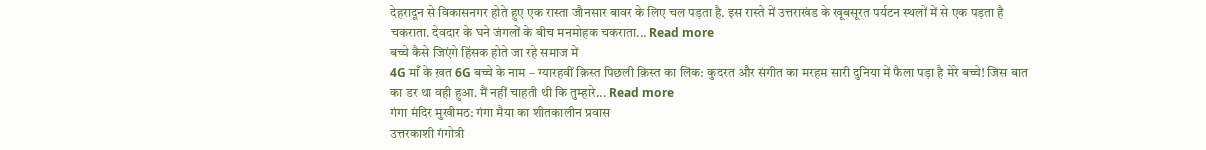देहरादून से विकासनगर होते हुए एक रास्ता जौनसार बावर के लिए चल पड़ता है. इस रास्ते में उत्तराखंड के खूबसूरत पर्यटन स्थलों में से एक पड़ता है चकराता. देवदार के घने जंगलों के बीच मनमोहक चकराता... Read more
बच्चे कैसे जिएंगे हिंसक होते जा रहे समाज में
4G माँ के ख़त 6G बच्चे के नाम – ग्यारहवीं क़िस्त पिछली क़िस्त का लिंक: कुदरत और संगीत का मरहम सारी दुनिया में फैला पड़ा है मेरे बच्चे! जिस बात का डर था वही हुआ. मैं नहीं चाहती थी कि तुम्हारे... Read more
गंगा मंदिर मुखीमठ: गंगा मैया का शीतकालीन प्रवास
उत्तरकाशी गंगोत्री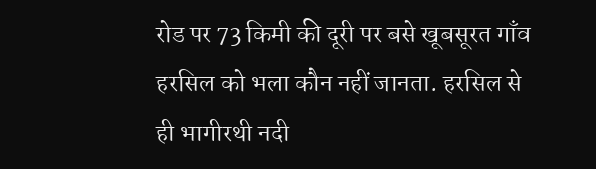रोड पर 73 किमी की दूरी पर बसे खूबसूरत गाँव हरसिल को भला कौन नहीं जानता. हरसिल से ही भागीरथी नदी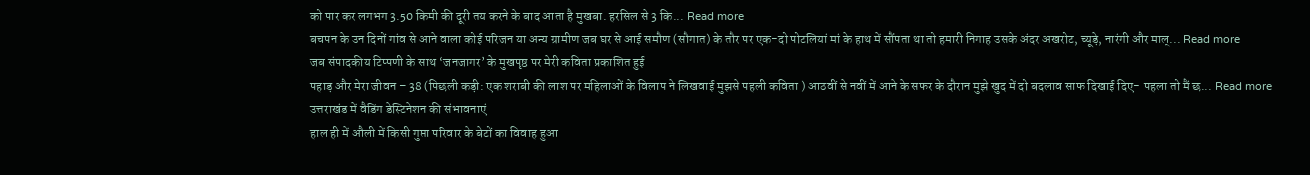को पार कर लगभग 3.50 किमी की दूरी तय करने के बाद आता है मुखबा. हरसिल से 3 कि... Read more
बचपन के उन दिनों गांव से आने वाला कोई परिजन या अन्य ग्रामीण जब घर से आई समौण (सौगात) के तौर पर एक-दो पोटलियां मां के हाथ में सौंपता था तो हमारी निगाह उसके अंदर अखरोट, च्यूड़े, नारंगी और माल्... Read more
जब संपादकीय टिप्पणी के साथ ‘जनजागर’ के मुखपृष्ठ पर मेरी कविता प्रकाशित हुई
पहाड़ और मेरा जीवन – 38 (पिछली कड़ी: एक शराबी की लाश पर महिलाओं के विलाप ने लिखवाई मुझसे पहली कविता ) आठवीं से नवीं में आने के सफर के दौरान मुझे खुद में दो बदलाव साफ दिखाई दिए- पहला तो मैं छ... Read more
उत्तराखंड में वैडिंग डेस्टिनेशन की संभावनाएं
हाल ही में औली में किसी गुप्ता परिवार के बेटों का विवाह हुआ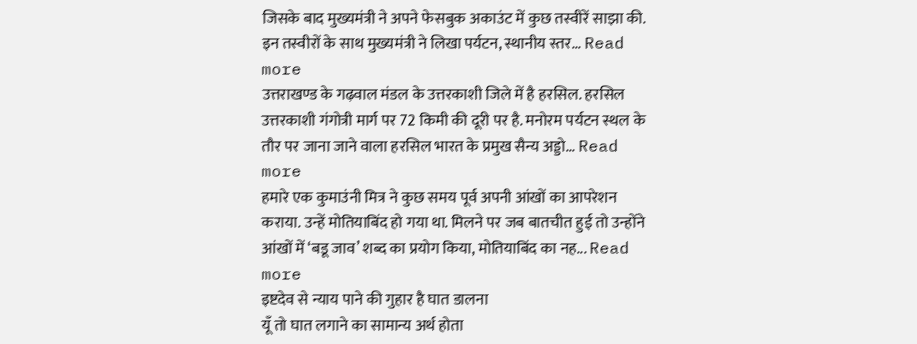जिसके बाद मुख्यमंत्री ने अपने फेसबुक अकाउंट में कुछ तस्वीरें साझा की. इन तस्वीरों के साथ मुख्यमंत्री ने लिखा पर्यटन, स्थानीय स्तर... Read more
उत्तराखण्ड के गढ़वाल मंडल के उत्तरकाशी जिले में है हरसिल. हरसिल उत्तरकाशी गंगोत्री मार्ग पर 72 किमी की दूरी पर है. मनोरम पर्यटन स्थल के तौर पर जाना जाने वाला हरसिल भारत के प्रमुख सैन्य अड्डो... Read more
हमारे एक कुमाउंनी मित्र ने कुछ समय पूर्व अपनी आंखों का आपरेशन कराया. उन्हें मोतियाबिंद हो गया था. मिलने पर जब बातचीत हुई तो उन्होंने आंखों में ‘बडू जाव’ शब्द का प्रयोग किया, मोतियाबिंद का नह... Read more
इष्टदेव से न्याय पाने की गुहार है घात डालना
यूँ तो घात लगाने का सामान्य अर्थ होता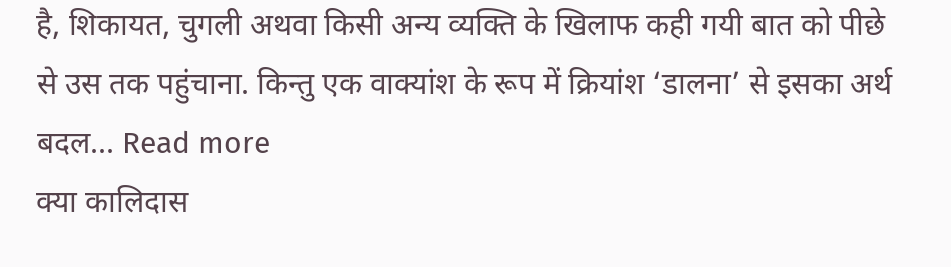है, शिकायत, चुगली अथवा किसी अन्य व्यक्ति के खिलाफ कही गयी बात को पीछे से उस तक पहुंचाना. किन्तु एक वाक्यांश के रूप में क्रियांश ‘डालना’ से इसका अर्थ बदल... Read more
क्या कालिदास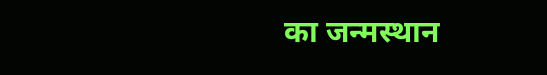का जन्मस्थान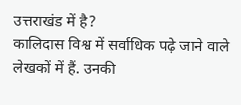उत्तराखंड में है?
कालिदास विश्व में सर्वाधिक पढ़े जाने वाले लेखकों में हैं. उनकी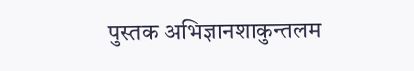पुस्तक अभिज्ञानशाकुन्तलम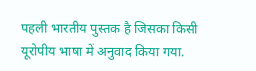पहली भारतीय पुस्तक है जिसका किसी यूरोपीय भाषा में अनुवाद किया गया.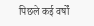पिछले कई वर्षों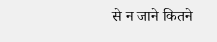से न जाने कितने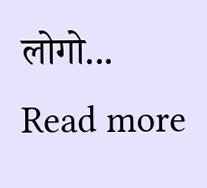लोगो... Read more